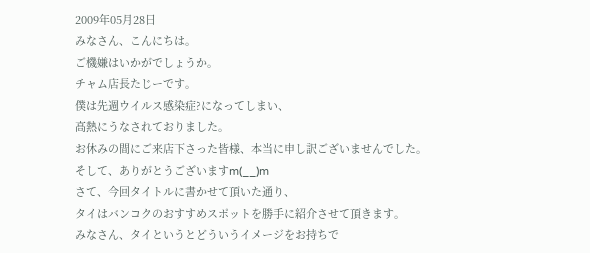2009年05月28日
みなさん、こんにちは。
ご機嫌はいかがでしょうか。
チャム店長たじーです。
僕は先週ウイルス感染症?になってしまい、
高熱にうなされておりました。
お休みの間にご来店下さった皆様、本当に申し訳ございませんでした。
そして、ありがとうございますm(__)m
さて、今回タイトルに書かせて頂いた通り、
タイはバンコクのおすすめスポットを勝手に紹介させて頂きます。
みなさん、タイというとどういうイメージをお持ちで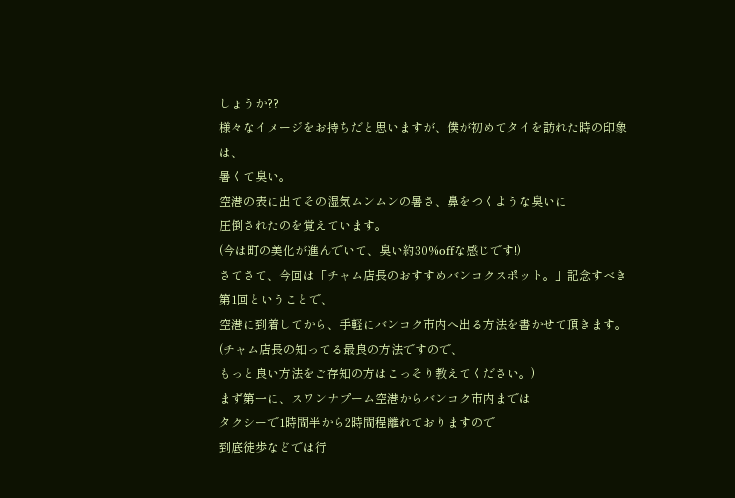しょうか??
様々なイメージをお持ちだと思いますが、僕が初めてタイを訪れた時の印象は、
暑くて臭い。
空港の表に出てその湿気ムンムンの暑さ、鼻をつくような臭いに
圧倒されたのを覚えています。
(今は町の美化が進んでいて、臭い約30%offな感じです!)
さてさて、今回は「チャム店長のおすすめバンコクスポット。」記念すべき
第1回ということで、
空港に到着してから、手軽にバンコク市内へ出る方法を書かせて頂きます。
(チャム店長の知ってる最良の方法ですので、
もっと良い方法をご存知の方はこっそり教えてください。)
まず第一に、スワンナプーム空港からバンコク市内までは
タクシーで1時間半から2時間程離れておりますので
到底徒歩などでは行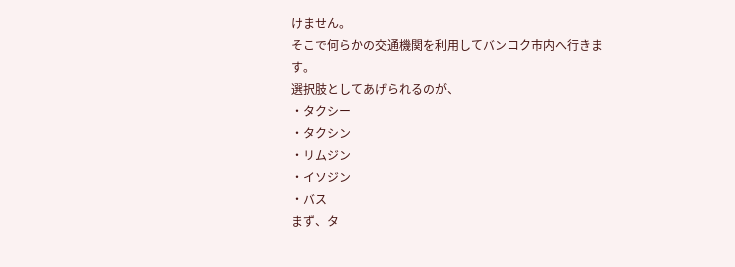けません。
そこで何らかの交通機関を利用してバンコク市内へ行きます。
選択肢としてあげられるのが、
・タクシー
・タクシン
・リムジン
・イソジン
・バス
まず、タ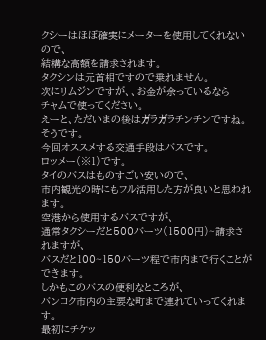クシーはほぼ確実にメーターを使用してくれないので、
結構な高額を請求されます。
タクシンは元首相ですので乗れません。
次にリムジンですが、、お金が余っているなら
チャムで使ってください。
えーと、ただいまの後はガラガラチンチンですね。
そうです。
今回オススメする交通手段はバスです。
ロッメー(※1)です。
タイのバスはものすごい安いので、
市内観光の時にもフル活用した方が良いと思われます。
空港から使用するバスですが、
通常タクシーだと500バーツ(1500円)~請求されますが、
バスだと100~150バーツ程で市内まで行くことができます。
しかもこのバスの便利なところが、
バンコク市内の主要な町まで連れていってくれます。
最初にチケッ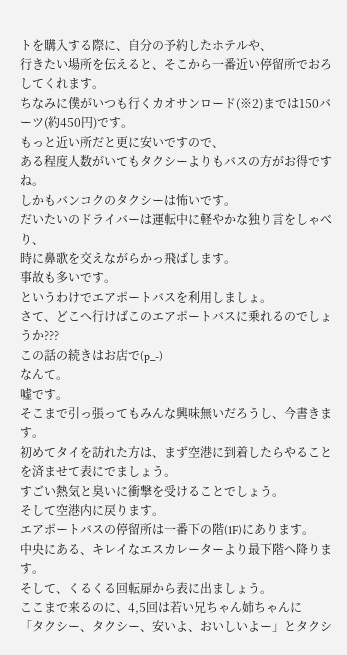トを購入する際に、自分の予約したホテルや、
行きたい場所を伝えると、そこから一番近い停留所でおろしてくれます。
ちなみに僕がいつも行くカオサンロード(※2)までは150バーツ(約450円)です。
もっと近い所だと更に安いですので、
ある程度人数がいてもタクシーよりもバスの方がお得ですね。
しかもバンコクのタクシーは怖いです。
だいたいのドライバーは運転中に軽やかな独り言をしゃべり、
時に鼻歌を交えながらかっ飛ばします。
事故も多いです。
というわけでエアポートバスを利用しましょ。
さて、どこへ行けばこのエアポートバスに乗れるのでしょうか???
この話の続きはお店で(p_-)
なんて。
嘘です。
そこまで引っ張ってもみんな興味無いだろうし、今書きます。
初めてタイを訪れた方は、まず空港に到着したらやることを済ませて表にでましょう。
すごい熱気と臭いに衝撃を受けることでしょう。
そして空港内に戻ります。
エアポートバスの停留所は一番下の階(1F)にあります。
中央にある、キレイなエスカレーターより最下階へ降ります。
そして、くるくる回転扉から表に出ましょう。
ここまで来るのに、4,5回は若い兄ちゃん姉ちゃんに
「タクシー、タクシー、安いよ、おいしいよー」とタクシ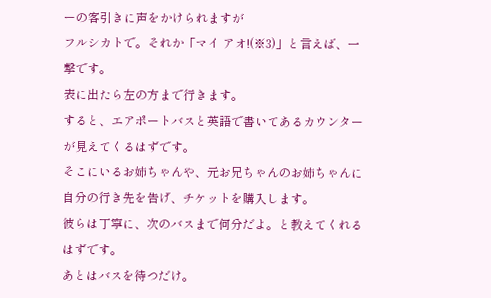ーの客引きに声をかけられますが
フルシカトで。それか「マイ アオ!(※3)」と言えば、一撃です。
表に出たら左の方まで行きます。
すると、エアポートバスと英語で書いてあるカウンターが見えてくるはずです。
そこにいるお姉ちゃんや、元お兄ちゃんのお姉ちゃんに
自分の行き先を告げ、チケットを購入します。
彼らは丁寧に、次のバスまで何分だよ。と教えてくれるはずです。
あとはバスを待つだけ。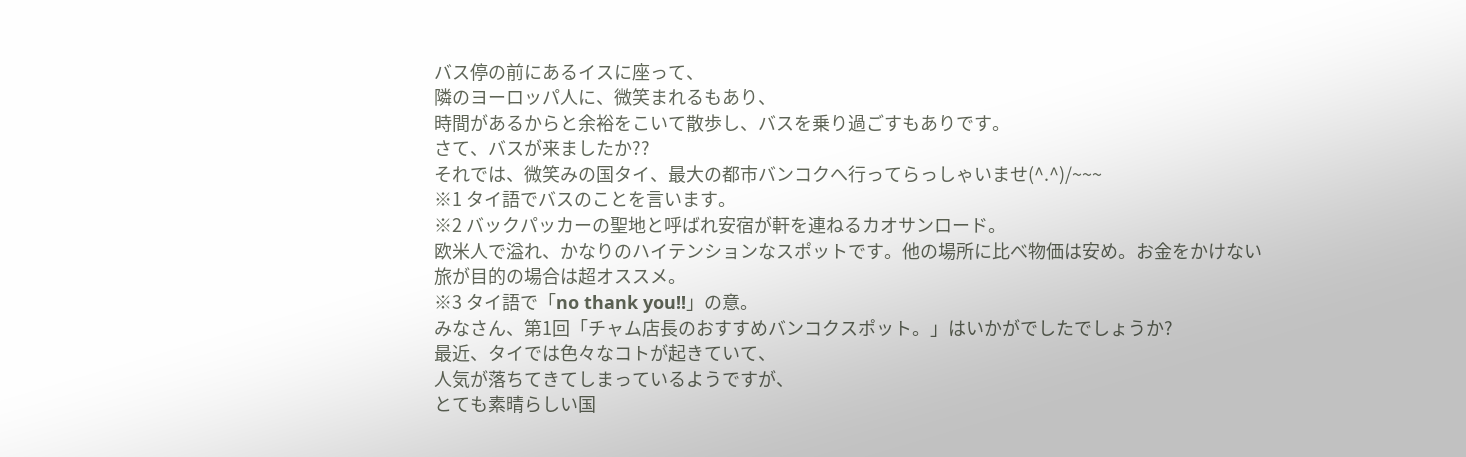バス停の前にあるイスに座って、
隣のヨーロッパ人に、微笑まれるもあり、
時間があるからと余裕をこいて散歩し、バスを乗り過ごすもありです。
さて、バスが来ましたか??
それでは、微笑みの国タイ、最大の都市バンコクへ行ってらっしゃいませ(^.^)/~~~
※1 タイ語でバスのことを言います。
※2 バックパッカーの聖地と呼ばれ安宿が軒を連ねるカオサンロード。
欧米人で溢れ、かなりのハイテンションなスポットです。他の場所に比べ物価は安め。お金をかけない旅が目的の場合は超オススメ。
※3 タイ語で「no thank you!!」の意。
みなさん、第1回「チャム店長のおすすめバンコクスポット。」はいかがでしたでしょうか?
最近、タイでは色々なコトが起きていて、
人気が落ちてきてしまっているようですが、
とても素晴らしい国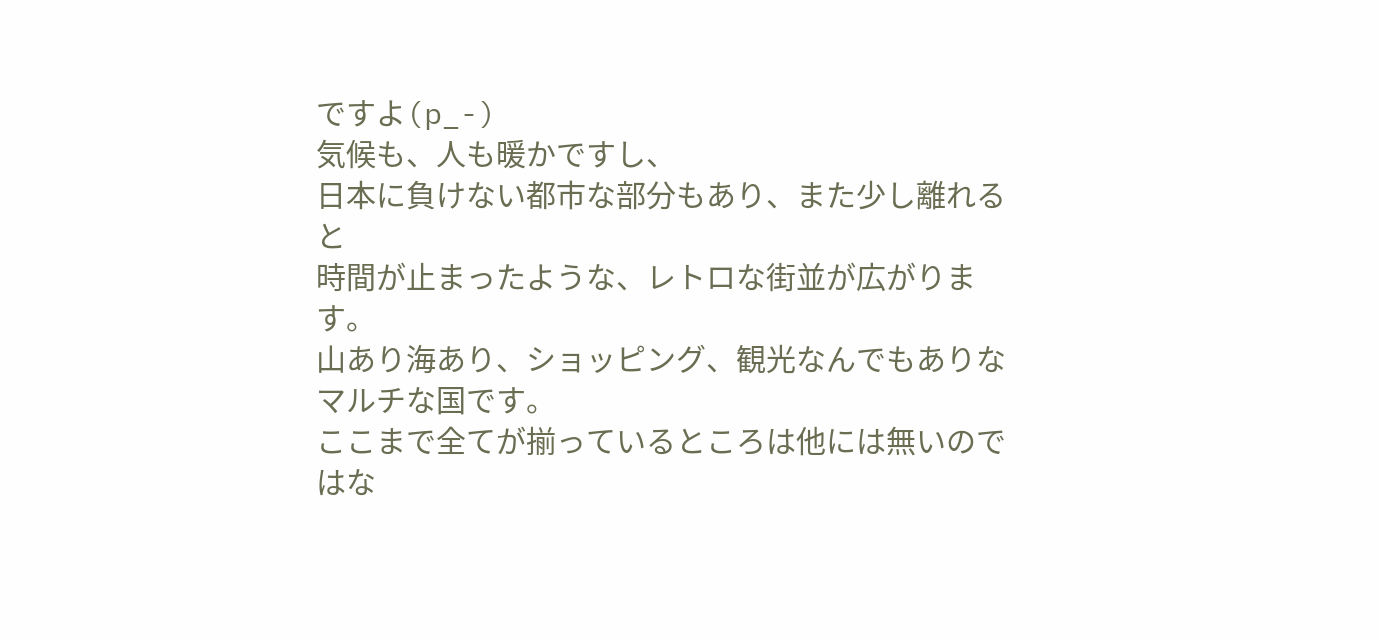ですよ(p_-)
気候も、人も暖かですし、
日本に負けない都市な部分もあり、また少し離れると
時間が止まったような、レトロな街並が広がります。
山あり海あり、ショッピング、観光なんでもありなマルチな国です。
ここまで全てが揃っているところは他には無いのではな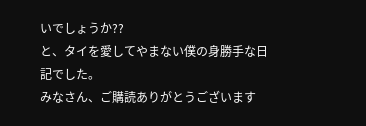いでしょうか??
と、タイを愛してやまない僕の身勝手な日記でした。
みなさん、ご購読ありがとうございます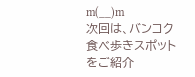m(__)m
次回は、バンコク食べ歩きスポットをご紹介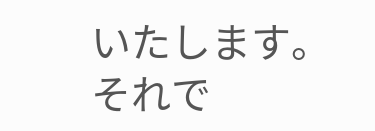いたします。
それで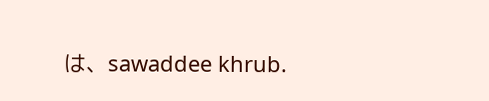は、sawaddee khrub.